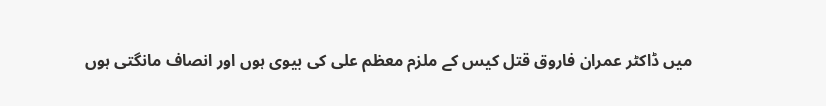میں ڈاکٹر عمران فاروق قتل کیس کے ملزم معظم علی کی بیوی ہوں اور انصاف مانگتی ہوں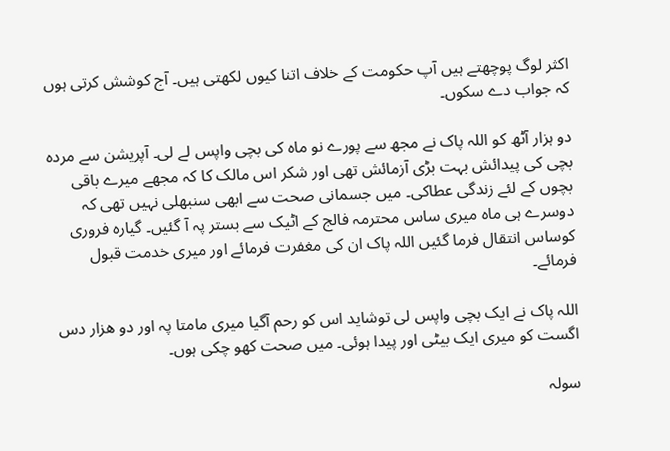اکثر لوگ پوچھتے ہیں آپ حکومت کے خلاف اتنا کیوں لکھتی ہیں۔ آج کوشش کرتی ہوں کہ جواب دے سکوں۔

دو ہزار آٹھ کو اللہ پاک نے مجھ سے پورے نو ماہ کی بچی واپس لے لی۔ آپریشن سے مردہ بچی کی پیدائش بہت بڑی آزمائش تھی اور شکر اس مالک کا کہ مجھے میرے باقی بچوں کے لئے زندگی عطاکی۔ میں جسمانی صحت سے ابھی سنبھلی نہیں تھی کہ دوسرے ہی ماہ میری ساس محترمہ فالج کے اٹیک سے بستر پہ آ گئیں۔ گیارہ فروری کوساس انتقال فرما گئیں اللہ پاک ان کی مغفرت فرمائے اور میری خدمت قبول فرمائے۔

اللہ پاک نے ایک بچی واپس لی توشاید اس کو رحم آگیا میری مامتا پہ اور دو ھزار دس اگست کو میری ایک بیٹی اور پیدا ہوئی۔ میں صحت کھو چکی ہوں۔

سولہ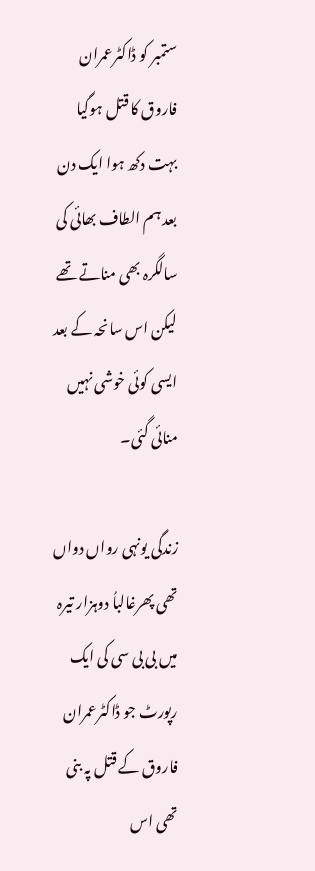ستمبر کو ڈاکٹرعمران فاروق کا قتل ہوگیا بہت دکھ ہوا ایک دن بعد ہم الطاف بھائی کی سالگرہ بھی مناتے تھے لیکن اس سانحہ کے بعد ایسی کوئی خوشی نہیں منائی گئی۔

زندگی یونہی رواں دواں تھی پھرغالباُ دوہزار تیرہ میں بی بی سی کی ایک رپورٹ جو ڈاکٹرعمران فاروق کے قتل پہ بنی تھی اس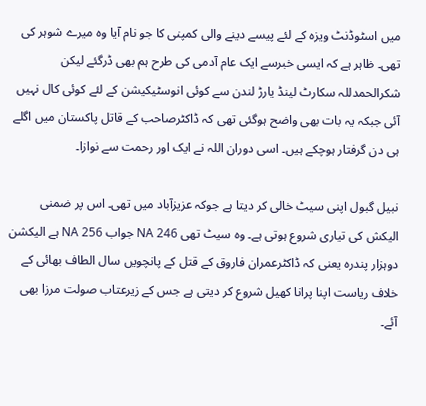میں اسٹوڈنٹ ویزہ کے لئے پیسے دینے والی کمپنی کا جو نام آیا وہ میرے شوہر کی تھی۔ ظاہر ہے کہ ایسی خبرسے ایک عام آدمی کی طرح ہم بھی ڈرگئے لیکن شکرالحمدللہ سکارٹ لینڈ یارڑ لندن سے کوئی انوسٹیکیشن کے لئے کوئی کال نہیں آئی جبکہ یہ بات بھی واضح ہوگئی تھی کہ ڈاکٹرصاحب کے قاتل پاکستان میں اگلے ہی دن گرفتار ہوچکے ہیں۔ اسی دوران اللہ نے ایک اور رحمت سے نوازا۔

نبیل گبول اپنی سیٹ خالی کر دیتا ہے جوکہ عزیزآباد میں تھی۔ اس پر ضمنی الیکش کی تیاری شروع ہوتی ہے۔ وہ سیٹ تھی NA 246 جواب NA 256 ہے الیکشن دوہزار پندرہ یعنی کہ ڈاکٹرعمران فاروق کے قتل کے پانچویں سال الطاف بھائی کے خلاف ریاست اپنا پرانا کھیل شروع کر دیتی ہے جس کے زیرعتاب صولت مرزا بھی آئے۔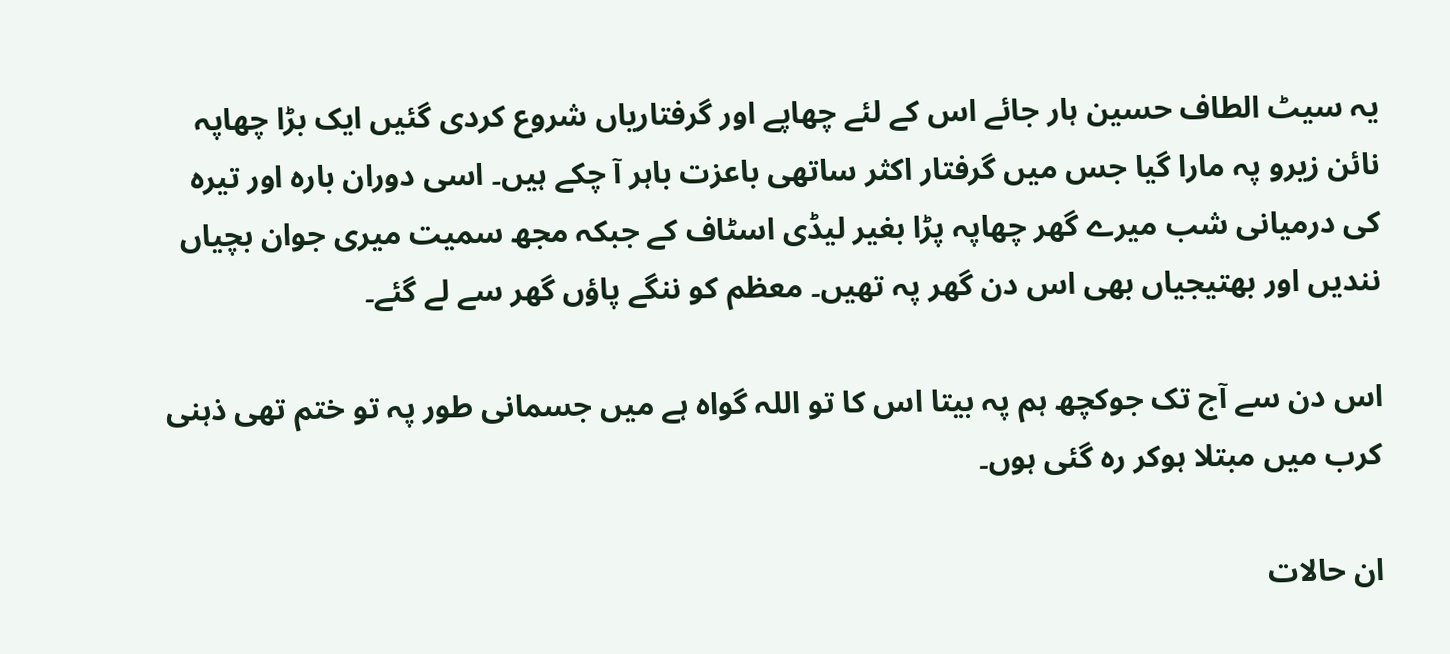یہ سیٹ الطاف حسین ہار جائے اس کے لئے چھاپے اور گرفتاریاں شروع کردی گئیں ایک بڑا چھاپہ نائن زیرو پہ مارا گیا جس میں گرفتار اکثر ساتھی باعزت باہر آ چکے ہیں۔ اسی دوران بارہ اور تیرہ کی درمیانی شب میرے گھر چھاپہ پڑا بغیر لیڈی اسٹاف کے جبکہ مجھ سمیت میری جوان بچیاں نندیں اور بھتیجیاں بھی اس دن گھر پہ تھیں۔ معظم کو ننگے پاؤں گھر سے لے گئے۔

اس دن سے آج تک جوکچھ ہم پہ بیتا اس کا تو اللہ گواہ ہے میں جسمانی طور پہ تو ختم تھی ذہنی کرب میں مبتلا ہوکر رہ گئی ہوں۔

ان حالات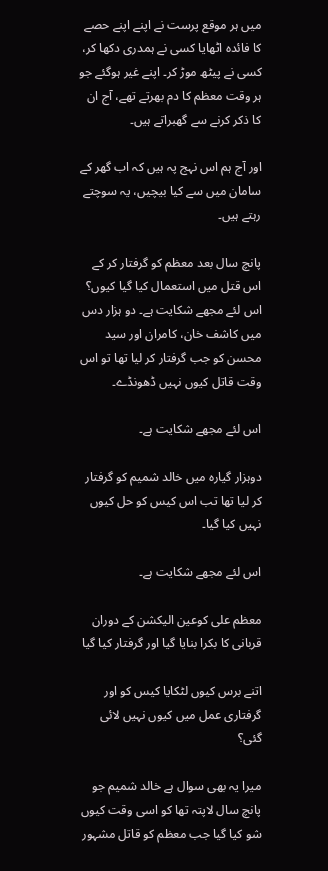میں ہر موقع پرست نے اپنے اپنے حصے کا فائدہ اٹھایا کسی نے ہمدری دکھا کر، کسی نے پیٹھ موڑ کر۔ اپنے غیر ہوگئے جو ہر وقت معظم کا دم بھرتے تھے، آج ان کا ذکر کرنے سے گھبراتے ہیں۔

اور آج ہم اس نہج پہ ہیں کہ اب گھر کے سامان میں سے کیا بیچیں، یہ سوچتے رہتے ہیں۔

پانچ سال بعد معظم کو گرفتار کر کے اس قتل میں استعمال کیا گیا کیوں؟ اس لئے مجھے شکایت ہے۔ دو ہزار دس میں کاشف خان، کامران اور سید محسن کو جب گرفتار کر لیا تھا تو اس وقت قاتل کیوں نہیں ڈھونڈے۔

اس لئے مجھے شکایت ہے۔

دوہزار گیارہ میں خالد شمیم کو گرفتار کر لیا تھا تب اس کیس کو حل کیوں نہیں کیا گیا۔

اس لئے مجھے شکایت ہے۔

معظم علی کوعین الیکشن کے دوران قربانی کا بکرا بنایا گیا اور گرفتار کیا گیا

اتنے برس کیوں لٹکایا کیس کو اور گرفتاری عمل میں کیوں نہیں لائی گئی؟

میرا یہ بھی سوال ہے خالد شمیم جو پانچ سال لاپتہ تھا کو اسی وقت کیوں شو کیا گیا جب معظم کو قاتل مشہور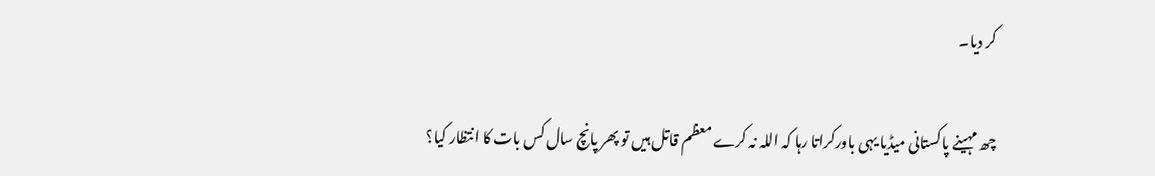کر دیا۔

چھ مہینے پاکستانی میڈیا یہی باورکراتا رہا کہ اللہ نہ کرے معظم قاتل ہیں تو پھر پانچ سال کس بات کا انتظار کیا؟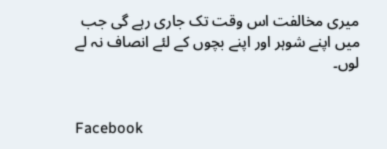میری مخالفت اس وقت تک جاری رہے گی جب میں اپنے شوہر اور اپنے بچوں کے لئے انصاف نہ لے لوں۔


Facebook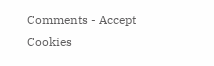Comments - Accept Cookies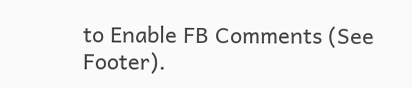to Enable FB Comments (See Footer).